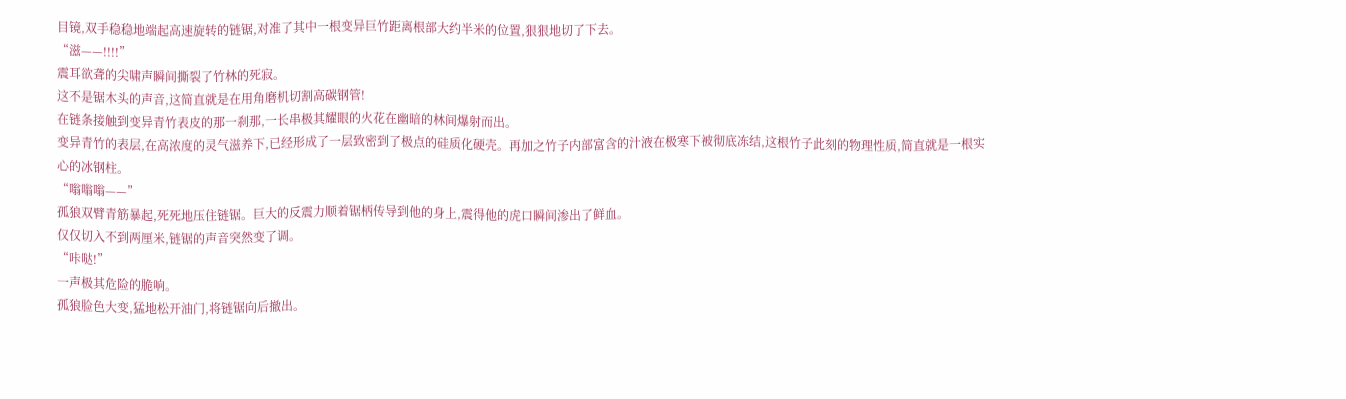目镜,双手稳稳地端起高速旋转的链锯,对准了其中一根变异巨竹距离根部大约半米的位置,狠狠地切了下去。
“滋——!!!!”
震耳欲聋的尖啸声瞬间撕裂了竹林的死寂。
这不是锯木头的声音,这简直就是在用角磨机切割高碳钢管!
在链条接触到变异青竹表皮的那一刹那,一长串极其耀眼的火花在幽暗的林间爆射而出。
变异青竹的表层,在高浓度的灵气滋养下,已经形成了一层致密到了极点的硅质化硬壳。再加之竹子内部富含的汁液在极寒下被彻底冻结,这根竹子此刻的物理性质,简直就是一根实心的冰钢柱。
“嗡嗡嗡——”
孤狼双臂青筋暴起,死死地压住链锯。巨大的反震力顺着锯柄传导到他的身上,震得他的虎口瞬间渗出了鲜血。
仅仅切入不到两厘米,链锯的声音突然变了调。
“咔哒!”
一声极其危险的脆响。
孤狼脸色大变,猛地松开油门,将链锯向后撤出。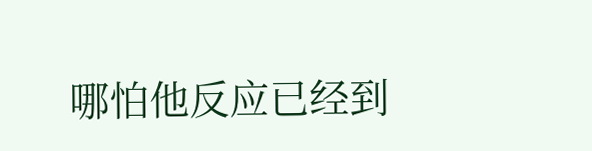哪怕他反应已经到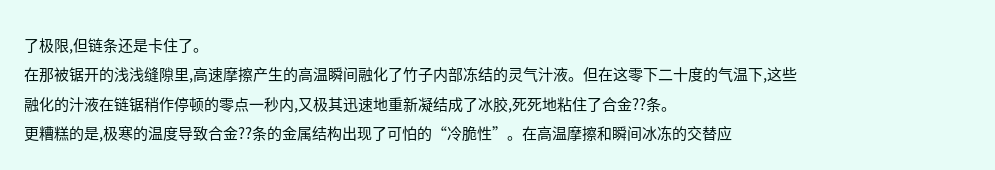了极限,但链条还是卡住了。
在那被锯开的浅浅缝隙里,高速摩擦产生的高温瞬间融化了竹子内部冻结的灵气汁液。但在这零下二十度的气温下,这些融化的汁液在链锯稍作停顿的零点一秒内,又极其迅速地重新凝结成了冰胶,死死地粘住了合金??条。
更糟糕的是,极寒的温度导致合金??条的金属结构出现了可怕的“冷脆性”。在高温摩擦和瞬间冰冻的交替应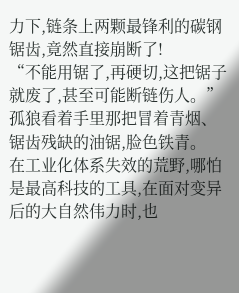力下,链条上两颗最锋利的碳钢锯齿,竟然直接崩断了!
“不能用锯了,再硬切,这把锯子就废了,甚至可能断链伤人。”
孤狼看着手里那把冒着青烟、锯齿残缺的油锯,脸色铁青。
在工业化体系失效的荒野,哪怕是最高科技的工具,在面对变异后的大自然伟力时,也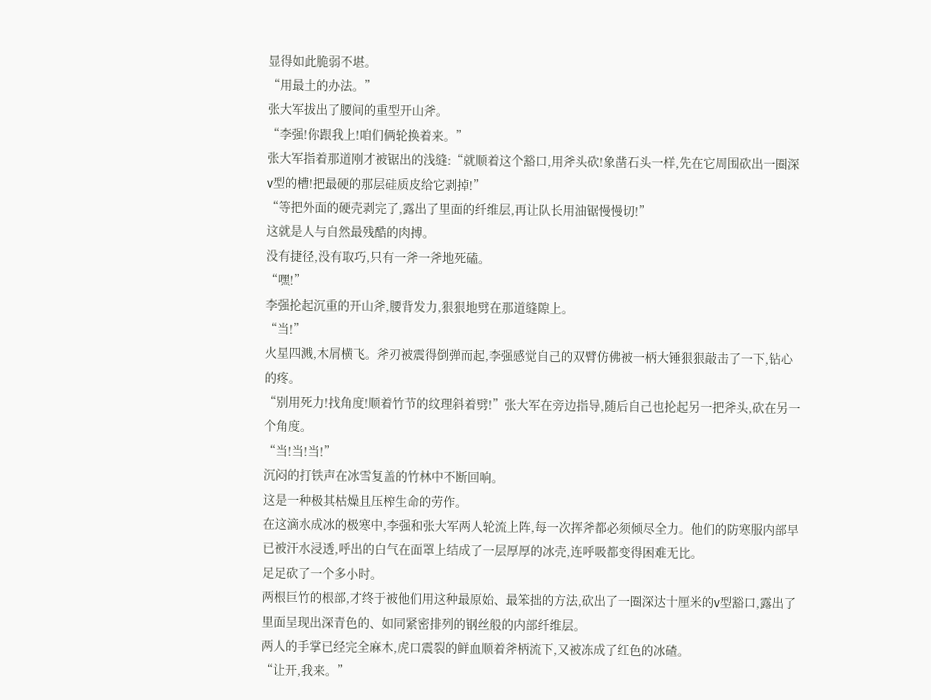显得如此脆弱不堪。
“用最土的办法。”
张大军拔出了腰间的重型开山斧。
“李强!你跟我上!咱们俩轮换着来。”
张大军指着那道刚才被锯出的浅缝:“就顺着这个豁口,用斧头砍!象凿石头一样,先在它周围砍出一圈深v型的槽!把最硬的那层硅质皮给它剥掉!”
“等把外面的硬壳剥完了,露出了里面的纤维层,再让队长用油锯慢慢切!”
这就是人与自然最残酷的肉搏。
没有捷径,没有取巧,只有一斧一斧地死磕。
“嘿!”
李强抡起沉重的开山斧,腰背发力,狠狠地劈在那道缝隙上。
“当!”
火星四溅,木屑横飞。斧刃被震得倒弹而起,李强感觉自己的双臂仿佛被一柄大锤狠狠敲击了一下,钻心的疼。
“别用死力!找角度!顺着竹节的纹理斜着劈!”张大军在旁边指导,随后自己也抡起另一把斧头,砍在另一个角度。
“当!当!当!”
沉闷的打铁声在冰雪复盖的竹林中不断回响。
这是一种极其枯燥且压榨生命的劳作。
在这滴水成冰的极寒中,李强和张大军两人轮流上阵,每一次挥斧都必须倾尽全力。他们的防寒服内部早已被汗水浸透,呼出的白气在面罩上结成了一层厚厚的冰壳,连呼吸都变得困难无比。
足足砍了一个多小时。
两根巨竹的根部,才终于被他们用这种最原始、最笨拙的方法,砍出了一圈深达十厘米的v型豁口,露出了里面呈现出深青色的、如同紧密排列的钢丝般的内部纤维层。
两人的手掌已经完全麻木,虎口震裂的鲜血顺着斧柄流下,又被冻成了红色的冰碴。
“让开,我来。”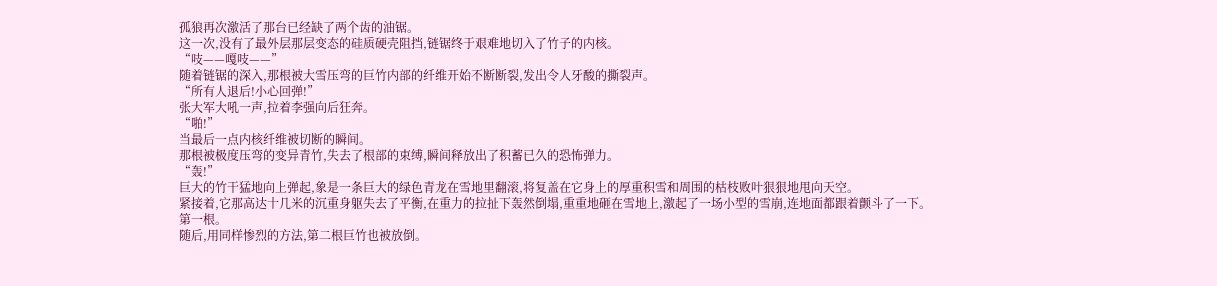孤狼再次激活了那台已经缺了两个齿的油锯。
这一次,没有了最外层那层变态的硅质硬壳阻挡,链锯终于艰难地切入了竹子的内核。
“吱——嘎吱——”
随着链锯的深入,那根被大雪压弯的巨竹内部的纤维开始不断断裂,发出令人牙酸的撕裂声。
“所有人退后!小心回弹!”
张大军大吼一声,拉着李强向后狂奔。
“啪!”
当最后一点内核纤维被切断的瞬间。
那根被极度压弯的变异青竹,失去了根部的束缚,瞬间释放出了积蓄已久的恐怖弹力。
“轰!”
巨大的竹干猛地向上弹起,象是一条巨大的绿色青龙在雪地里翻滚,将复盖在它身上的厚重积雪和周围的枯枝败叶狠狠地甩向天空。
紧接着,它那高达十几米的沉重身躯失去了平衡,在重力的拉扯下轰然倒塌,重重地砸在雪地上,激起了一场小型的雪崩,连地面都跟着颤斗了一下。
第一根。
随后,用同样惨烈的方法,第二根巨竹也被放倒。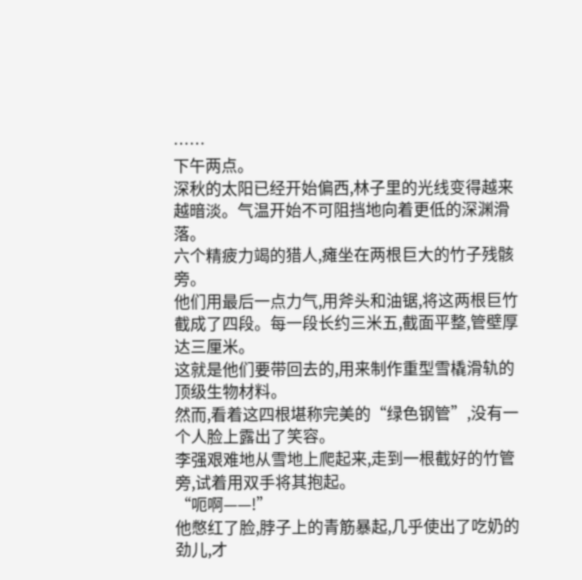……
下午两点。
深秋的太阳已经开始偏西,林子里的光线变得越来越暗淡。气温开始不可阻挡地向着更低的深渊滑落。
六个精疲力竭的猎人,瘫坐在两根巨大的竹子残骸旁。
他们用最后一点力气,用斧头和油锯,将这两根巨竹截成了四段。每一段长约三米五,截面平整,管壁厚达三厘米。
这就是他们要带回去的,用来制作重型雪橇滑轨的顶级生物材料。
然而,看着这四根堪称完美的“绿色钢管”,没有一个人脸上露出了笑容。
李强艰难地从雪地上爬起来,走到一根截好的竹管旁,试着用双手将其抱起。
“呃啊——!”
他憋红了脸,脖子上的青筋暴起,几乎使出了吃奶的劲儿,才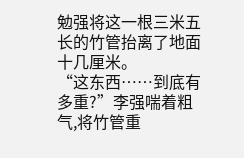勉强将这一根三米五长的竹管抬离了地面十几厘米。
“这东西……到底有多重?”李强喘着粗气,将竹管重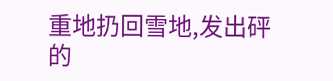重地扔回雪地,发出砰的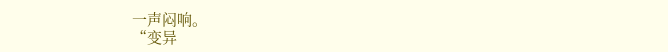一声闷响。
“变异